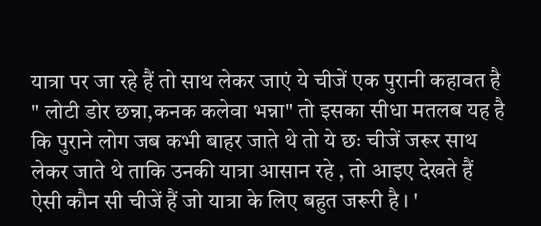यात्रा पर जा रहे हैं तो साथ लेकर जाएं ये चीजें एक पुरानी कहावत है " लोटी डोर छन्ना,कनक कलेवा भन्ना" तो इसका सीधा मतलब यह है कि पुराने लोग जब कभी बाहर जाते थे तो ये छः चीजें जरूर साथ लेकर जाते थे ताकि उनकी यात्रा आसान रहे , तो आइए देखते हैं ऐसी कौन सी चीजें हैं जो यात्रा के लिए बहुत जरूरी है । '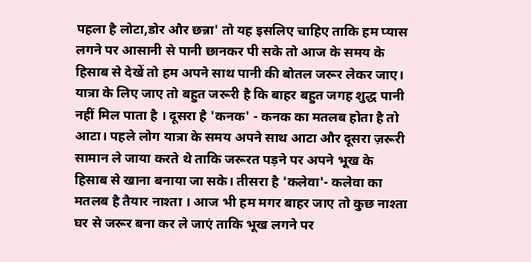पहला है लोटा,डोर और छन्ना' तो यह इसलिए चाहिए ताकि हम प्यास लगने पर आसानी से पानी छानकर पी सके तो आज के समय के हिसाब से देखें तो हम अपने साथ पानी की बोतल जरूर लेकर जाए। यात्रा के लिए जाए तो बहुत जरूरी है कि बाहर बहुत जगह शुद्ध पानी नहीं मिल पाता है । दूसरा है 'कनक' - कनक का मतलब होता है तो आटा। पहले लोग यात्रा के समय अपने साथ आटा और दूसरा ज़रूरी सामान ले जाया करते थे ताकि जरूरत पड़ने पर अपने भूख के हिसाब से खाना बनाया जा सके। तीसरा है 'कलेवा'- कलेवा का मतलब है तैयार नाश्ता । आज भी हम मगर बाहर जाए तो कुछ नाश्ता घर से जरूर बना कर ले जाएं ताकि भूख लगने पर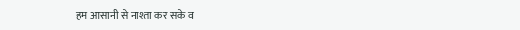हम आसानी से नाश्ता कर सके व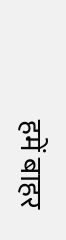हमें बाहर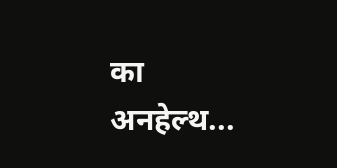का अनहेल्थ...